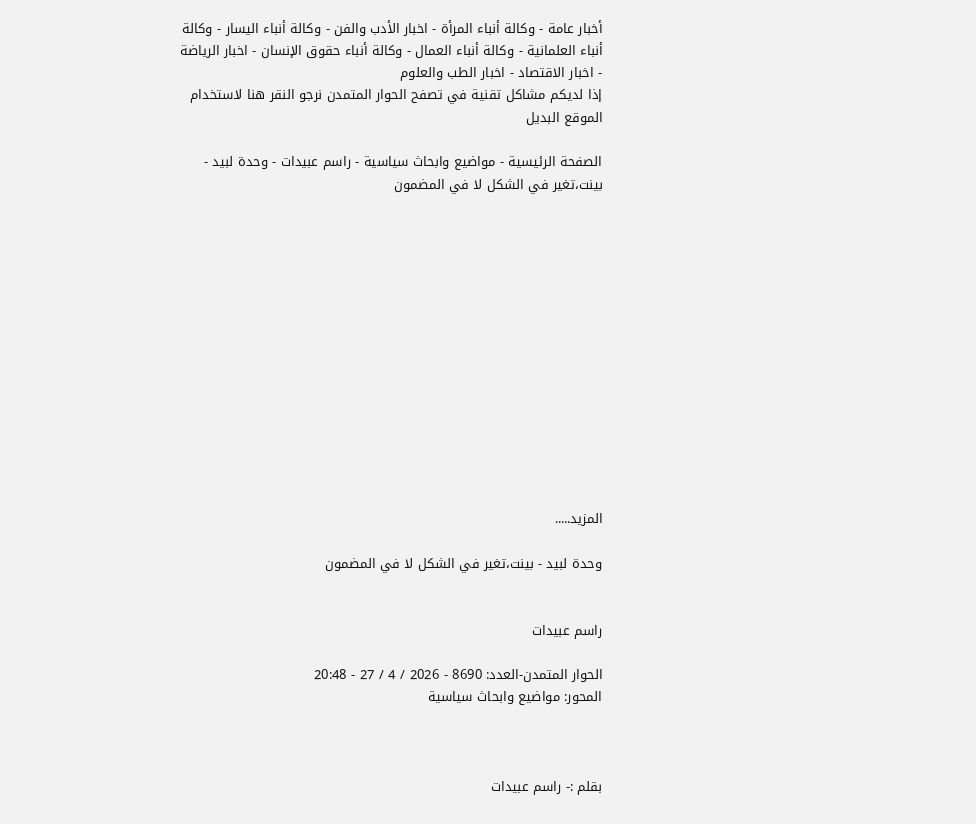أخبار عامة - وكالة أنباء المرأة - اخبار الأدب والفن - وكالة أنباء اليسار - وكالة أنباء العلمانية - وكالة أنباء العمال - وكالة أنباء حقوق الإنسان - اخبار الرياضة - اخبار الاقتصاد - اخبار الطب والعلوم
إذا لديكم مشاكل تقنية في تصفح الحوار المتمدن نرجو النقر هنا لاستخدام الموقع البديل

الصفحة الرئيسية - مواضيع وابحاث سياسية - راسم عبيدات - وحدة لبيد - بينت،تغير في الشكل لا في المضمون














المزيد.....

وحدة لبيد - بينت،تغير في الشكل لا في المضمون


راسم عبيدات

الحوار المتمدن-العدد: 8690 - 2026 / 4 / 27 - 20:48
المحور: مواضيع وابحاث سياسية



بقلم :- راسم عبيدات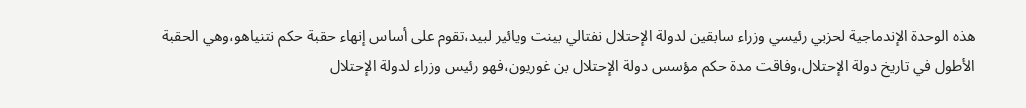هذه الوحدة الإندماجية لحزبي رئيسي وزراء سابقين لدولة الإحتلال نفتالي بينت ويائير لبيد،تقوم على أساس إنهاء حقبة حكم نتنياهو،وهي الحقبة الأطول في تاريخ دولة الإحتلال،وفاقت مدة حكم مؤسس دولة الإحتلال بن غوريون،فهو رئيس وزراء لدولة الإحتلال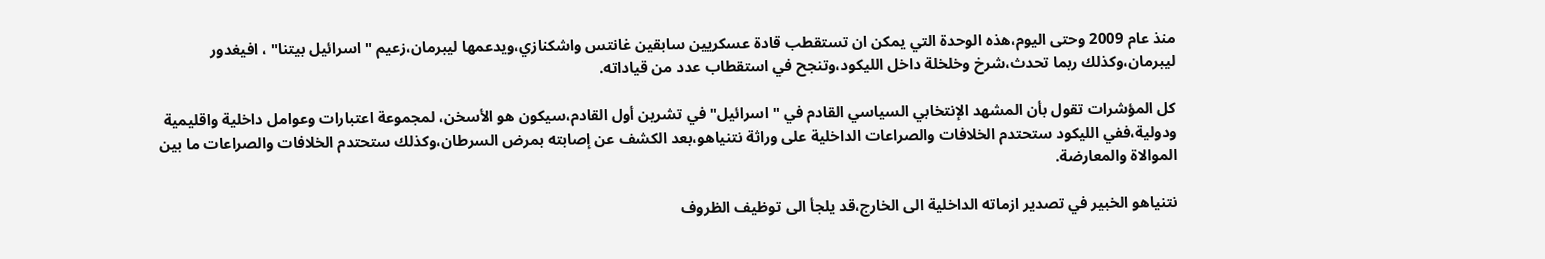منذ عام 2009 وحتى اليوم،هذه الوحدة التي يمكن ان تستقطب قادة عسكريين سابقين غانتس واشكنازي،ويدعمها ليبرمان،زعيم " اسرائيل بيتنا" ، افيغدور ليبرمان،وكذلك ربما تحدث،شرخ وخلخلة داخل الليكود،وتنجح في استقطاب عدد من قياداته.

كل المؤشرات تقول بأن المشهد الإنتخابي السياسي القادم في " اسرائيل" في تشرين أول القادم،سيكون هو الأسخن، لمجموعة اعتبارات وعوامل داخلية واقليمية ودولية،ففي الليكود ستحتدم الخلافات والصراعات الداخلية على وراثة نتنياهو،بعد الكشف عن إصابته بمرض السرطان،وكذلك ستحتدم الخلافات والصراعات ما بين الموالاة والمعارضة.

نتنياهو الخبير في تصدير ازماته الداخلية الى الخارج،قد يلجأ الى توظيف الظروف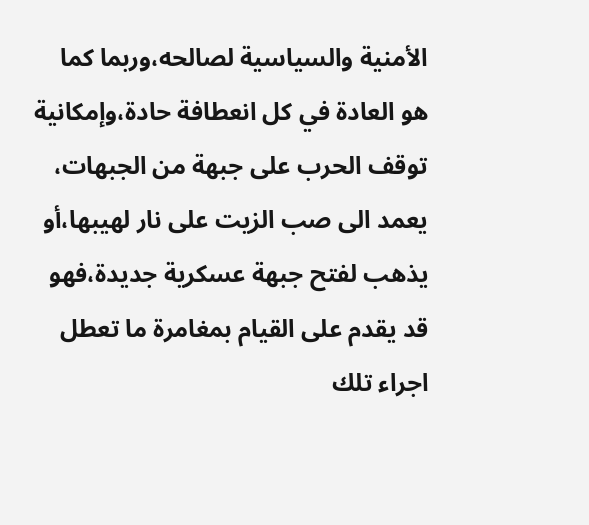الأمنية والسياسية لصالحه،وربما كما هو العادة في كل انعطافة حادة،وإمكانية توقف الحرب على جبهة من الجبهات، يعمد الى صب الزيت على نار لهيبها،أو يذهب لفتح جبهة عسكرية جديدة،فهو قد يقدم على القيام بمغامرة ما تعطل اجراء تلك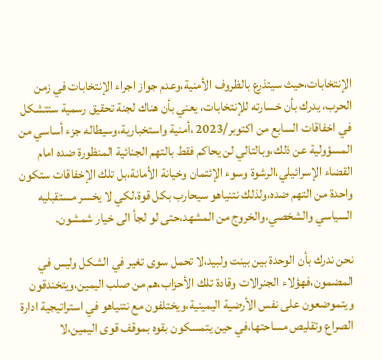الإنتخابات،حيث سيتذرع بالظروف الأمنية،وعدم جواز اجراء الإنتخابات في زمن الحرب، يدرك بأن خسارته للإنتخابات، يعني بأن هناك لجنة تحقيق رسمية ستتشكل في اخفاقات السابع من اكتوبر/2023 ،أمنية واستخبارية،وسيطاله جزء أساسي من المسؤولية عن ذلك،وبالتالي لن يحاكم فقط بالتهم الجنائية المنظورة ضده امام القضاء الإسرائيلي،الرشوة وسوء الإئتمان وخيانة الأمانة،بل تلك الإخفاقات ستكون واحدة من التهم ضده،ولذلك نتنياهو سيحارب بكل قوة،لكي لا يخسر مستقبليه السياسي والشخصي،والخروج من المشهد،حتى لو لجأ الى خيار شمشون.

نحن ندرك بأن الوحدة بين بينت ولبيد،لا تحمل سوى تغير في الشكل وليس في المضمون،فهؤلاء الجنرالات وقادة تلك الأحزاب،هم من صلب اليمين،ويتخندقون ويتموضعون على نفس الأرضية اليمينية،ويختلفون مع نتنياهو في استراتيجية ادارة الصراع وتقليص مساحتها،في حين يتمسكون بقوه بموقف قوى اليمين،لا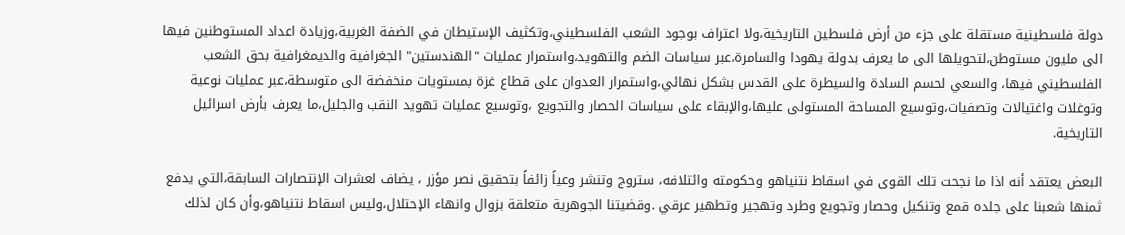دولة فلسطينية مستقلة على جزء من أرض فلسطين التاريخية،ولا اعتراف بوجود الشعب الفلسطيني،وتكثيف الإستيطان في الضفة الغربية،وزيادة اعداد المستوطنين فيها الى مليون مستوطن،لتحويلها الى ما يعرف بدولة يهودا والسامرة،عبر سياسات الضم والتهويد،واستمرار عمليات "الهندستين" الجغرافية والديمغرافية بحق الشعب الفلسطيني فيها، والسعي لحسم السادة والسيطرة على القدس بشكل نهائي،واستمرار العدوان على قطاع غزة بمستويات منخفضة الى متوسطة،عبر عمليات نوعية وتوغلات واغتيالات وتصفيات،وتوسيع المساحة المستولى عليها،والإبقاء على سياسات الحصار والتجويع ،وتوسيع عمليات تهويد النقب والجليل،ما يعرف بأرض اسرائيل التاريخية.

البعض يعتقد أنه اذا ما نجحت تلك القوى في اسقاط نتنياهو وحكومته وائتلافه، ستروج وتنشر وعياً زائفاً بتحقيق نصر مؤزر ، يضاف لعشرات الإنتصارات السابقة،التي يدفع ثمنها شعبنا على جلده قمع وتنكيل وحصار وتجويع وطرد وتهجير وتطهير عرقي .وقضيتنا الجوهرية متعلقة بزوال وانهاء الإحتلال،وليس اسقاط نتنياهو،وأن كان لذلك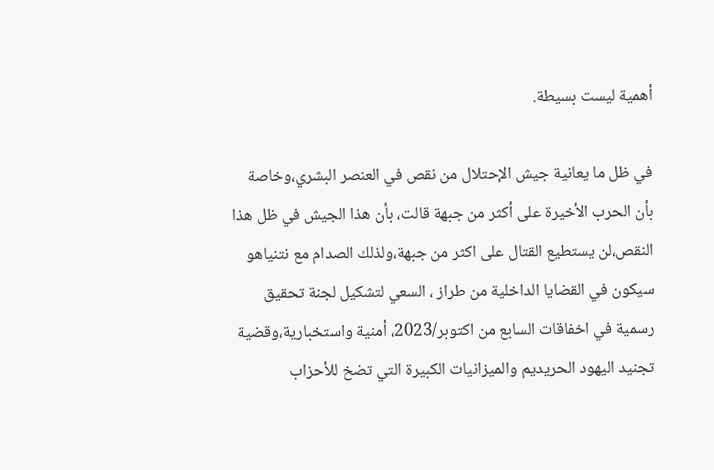أهمية ليست بسيطة.

في ظل ما يعانية جيش الإحتلال من نقص في العنصر البشري،وخاصة بأن الحرب الأخيرة على أكثر من جبهة قالت، بأن هذا الجيش في ظل هذا النقص،لن يستطيع القتال على اكثر من جبهة،ولذلك الصدام مع نتنياهو سيكون في القضايا الداخلية من طراز ، السعي لتشكيل لجنة تحقيق رسمية في اخفاقات السابع من اكتوبر/2023، أمنية واستخبارية،وقضية تجنيد اليهود الحريديم والميزانيات الكبيرة التي تضخ للأحزاب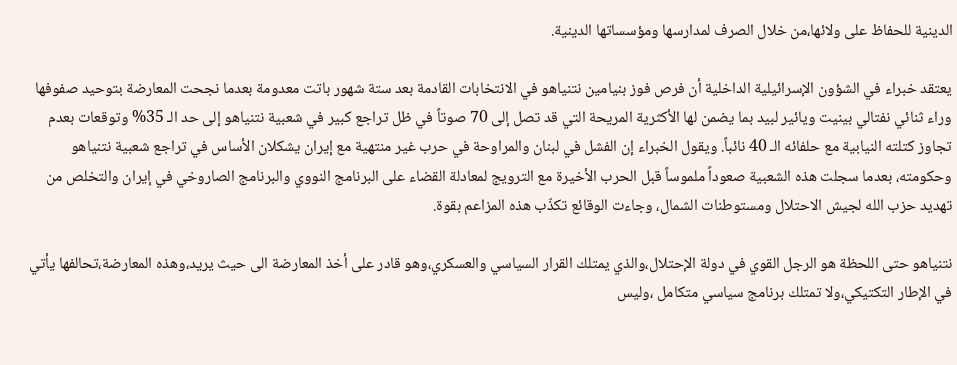الدينية للحفاظ على ولائها،من خلال الصرف لمدارسها ومؤسساتها الدينية.

يعتقد خبراء في الشؤون الإسرائيلية الداخلية أن فرص فوز بنيامين نتنياهو في الانتخابات القادمة بعد ستة شهور باتت معدومة بعدما نجحت المعارضة بتوحيد صفوفها وراء ثنائي نفتالي بينيت ويائير لبيد بما يضمن لها الأكثرية المريحة التي قد تصل إلى 70 صوتاً في ظل تراجع كبير في شعبية نتنياهو إلى حد الـ 35% وتوقعات بعدم تجاوز كتلته النيابية مع حلفائه الـ 40 نائباً. ويقول الخبراء إن الفشل في لبنان والمراوحة في حرب غير منتهية مع إيران يشكلان الأساس في تراجع شعبية نتنياهو وحكومته، بعدما سجلت هذه الشعبية صعوداً ملموساً قبل الحرب الأخيرة مع الترويج لمعادلة القضاء على البرنامج النووي والبرنامج الصاروخي في إيران والتخلص من تهديد حزب الله لجيش الاحتلال ومستوطنات الشمال، وجاءت الوقائع تكذّب هذه المزاعم بقوة.

نتنياهو حتى اللحظة هو الرجل القوي في دولة الإحتلال،والذي يمتلك القرار السياسي والعسكري،وهو قادر على أخذ المعارضة الى حيث يريد،وهذه المعارضة،تحالفها يأتي في الإطار التكتيكي،ولا تمتلك برنامج سياسي متكامل ،وليس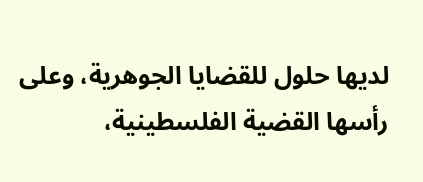لديها حلول للقضايا الجوهرية، وعلى رأسها القضية الفلسطينية،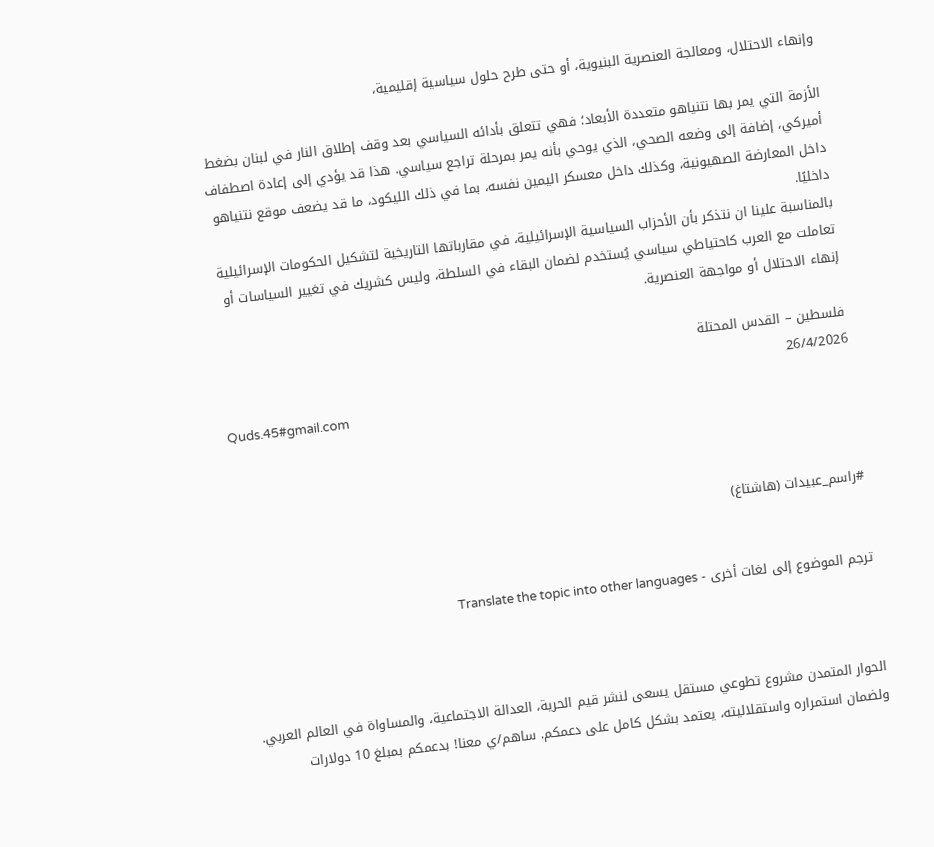وإنهاء الاحتلال، ومعالجة العنصرية البنيوية، أو حتى طرح حلول سياسية إقليمية،

الأزمة التي يمر بها نتنياهو متعددة الأبعاد؛ فهي تتعلق بأدائه السياسي بعد وقف إطلاق النار في لبنان بضغط أميركي، إضافة إلى وضعه الصحي، الذي يوحي بأنه يمر بمرحلة تراجع سياسي. هذا قد يؤدي إلى إعادة اصطفاف داخل المعارضة الصهيونية، وكذلك داخل معسكر اليمين نفسه، بما في ذلك الليكود، ما قد يضعف موقع نتنياهو داخليًا.
بالمناسبة علينا ان نتذكر بأن الأحزاب السياسية الإسرائيلية، في مقارباتها التاريخية لتشكيل الحكومات الإسرائيلية تعاملت مع العرب كاحتياطي سياسي يُستخدم لضمان البقاء في السلطة، وليس كشريك في تغيير السياسات أو إنهاء الاحتلال أو مواجهة العنصرية.

فلسطين – القدس المحتلة
26/4/2026
Quds.45#gmail.com



#راسم_عبيدات (هاشتاغ)


ترجم الموضوع إلى لغات أخرى - Translate the topic into other languages



الحوار المتمدن مشروع تطوعي مستقل يسعى لنشر قيم الحرية، العدالة الاجتماعية، والمساواة في العالم العربي. ولضمان استمراره واستقلاليته، يعتمد بشكل كامل على دعمكم. ساهم/ي معنا! بدعمكم بمبلغ 10 دولارات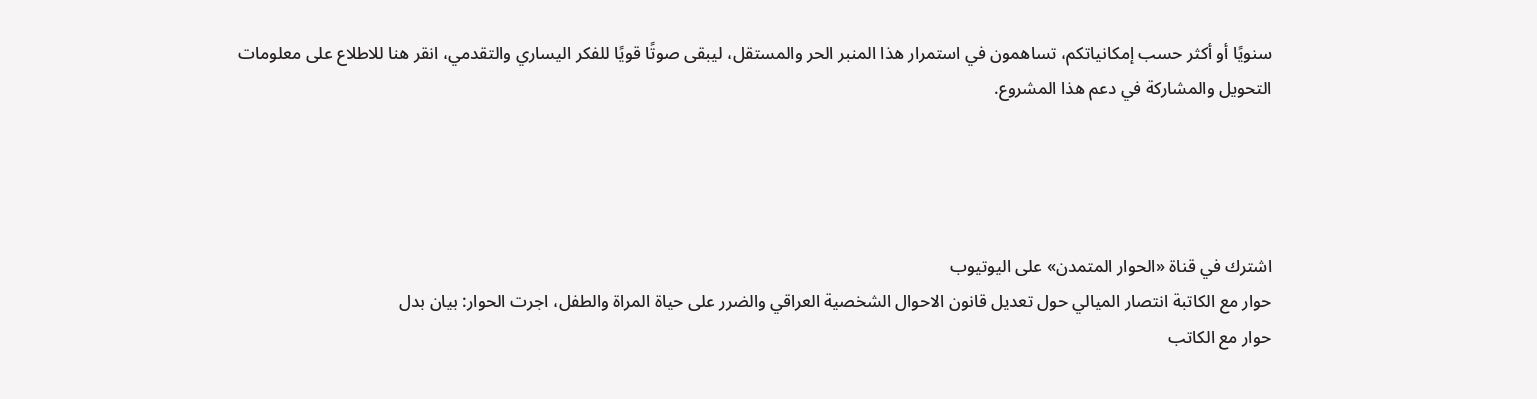سنويًا أو أكثر حسب إمكانياتكم، تساهمون في استمرار هذا المنبر الحر والمستقل، ليبقى صوتًا قويًا للفكر اليساري والتقدمي، انقر هنا للاطلاع على معلومات التحويل والمشاركة في دعم هذا المشروع.




اشترك في قناة «الحوار المتمدن» على اليوتيوب
حوار مع الكاتبة انتصار الميالي حول تعديل قانون الاحوال الشخصية العراقي والضرر على حياة المراة والطفل، اجرت الحوار: بيان بدل
حوار مع الكاتب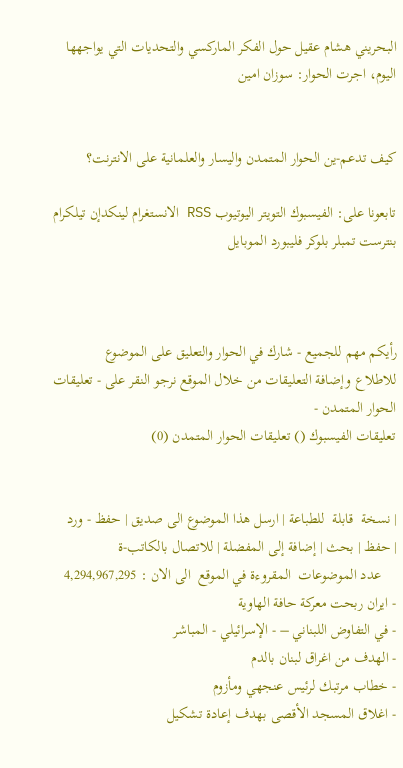البحريني هشام عقيل حول الفكر الماركسي والتحديات التي يواجهها اليوم، اجرت الحوار: سوزان امين


كيف تدعم-ين الحوار المتمدن واليسار والعلمانية على الانترنت؟

تابعونا على: الفيسبوك التويتر اليوتيوب RSS الانستغرام لينكدإن تيلكرام بنترست تمبلر بلوكر فليبورد الموبايل



رأيكم مهم للجميع - شارك في الحوار والتعليق على الموضوع
للاطلاع وإضافة التعليقات من خلال الموقع نرجو النقر على - تعليقات الحوار المتمدن -
تعليقات الفيسبوك () تعليقات الحوار المتمدن (0)


| نسخة  قابلة  للطباعة | ارسل هذا الموضوع الى صديق | حفظ - ورد
| حفظ | بحث | إضافة إلى المفضلة | للاتصال بالكاتب-ة
    عدد الموضوعات  المقروءة في الموقع  الى الان : 4,294,967,295
- ايران ربحت معركة حافة الهاوية
- في التفاوض اللبناني – - الإسرائيلي - المباشر
- الهدف من اغراق لبنان بالدم
- خطاب مرتبك لرئيس عنجهي ومأزوم
- اغلاق المسجد الأقصى بهدف إعادة تشكيل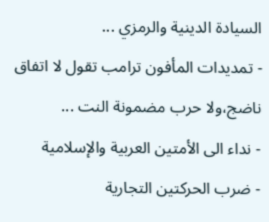السيادة الدينية والرمزي ...
- تمديدات المأفون ترامب تقول لا اتفاق ناضج،ولا حرب مضمونة النت ...
- نداء الى الأمتين العربية والإسلامية
- ضرب الحركتين التجارية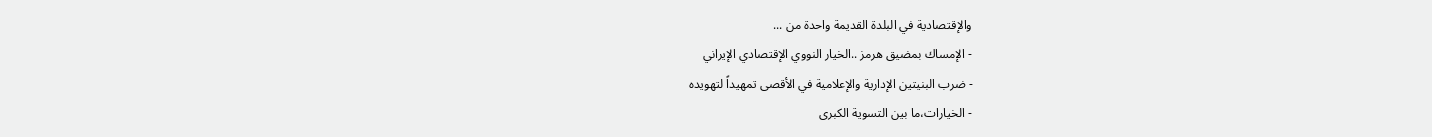والإقتصادية في البلدة القديمة واحدة من ...
- الإمساك بمضيق هرمز ..الخيار النووي الإقتصادي الإيراني
- ضرب البنيتين الإدارية والإعلامية في الأقصى تمهيداً لتهويده
- الخيارات،ما بين التسوية الكبرى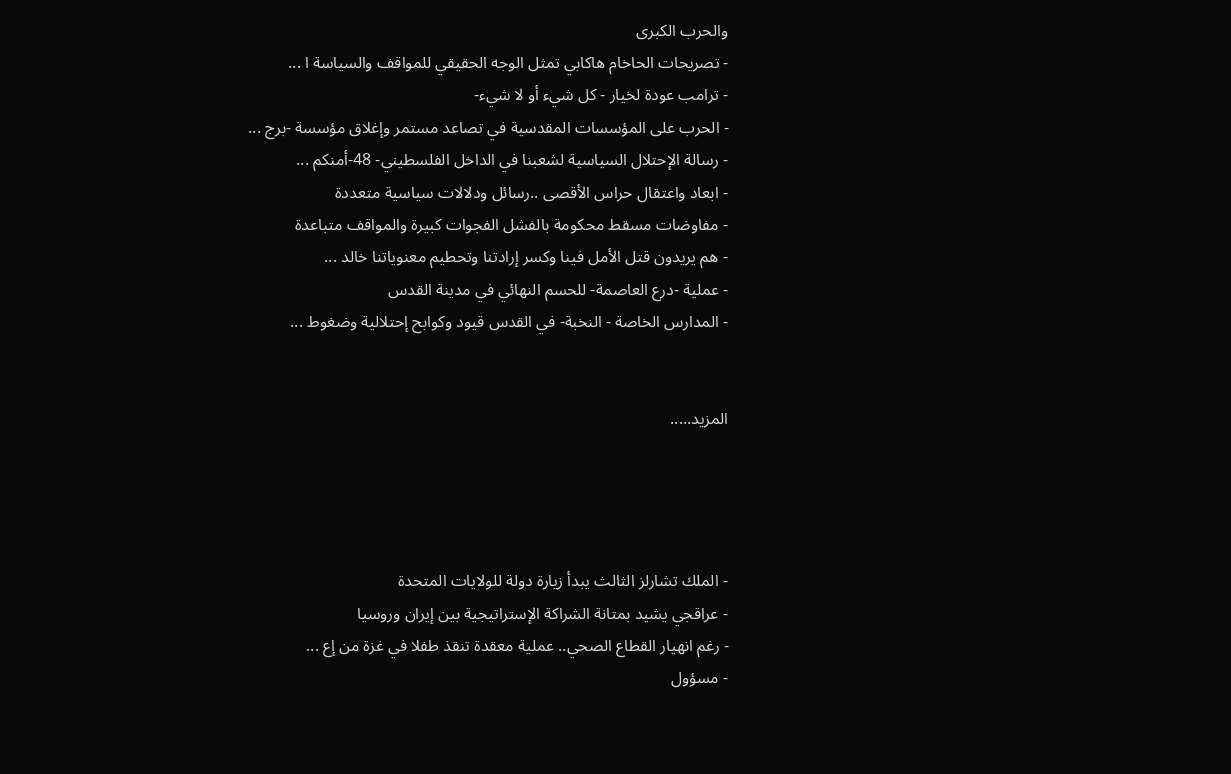والحرب الكبرى
- تصريحات الحاخام هاكابي تمثل الوجه الحقيقي للمواقف والسياسة ا ...
- ترامب عودة لخيار - كل شيء أو لا شيء-
- الحرب على المؤسسات المقدسية في تصاعد مستمر وإغلاق مؤسسة -برج ...
- رسالة الإحتلال السياسية لشعبنا في الداخل الفلسطيني- 48-أمنكم ...
- ابعاد واعتقال حراس الأقصى ..رسائل ودلالات سياسية متعددة
- مفاوضات مسقط محكومة بالفشل الفجوات كبيرة والمواقف متباعدة
- هم يريدون قتل الأمل فينا وكسر إرادتنا وتحطيم معنوياتنا خالد ...
- عملية -درع العاصمة- للحسم النهائي في مدينة القدس
- المدارس الخاصة - النخبة- في القدس قيود وكوابح إحتلالية وضغوط ...


المزيد.....




- الملك تشارلز الثالث يبدأ زيارة دولة للولايات المتحدة
- عراقجي يشيد بمتانة الشراكة الإستراتيجية بين إيران وروسيا
- رغم انهيار القطاع الصحي.. عملية معقدة تنقذ طفلا في غزة من إع ...
- مسؤول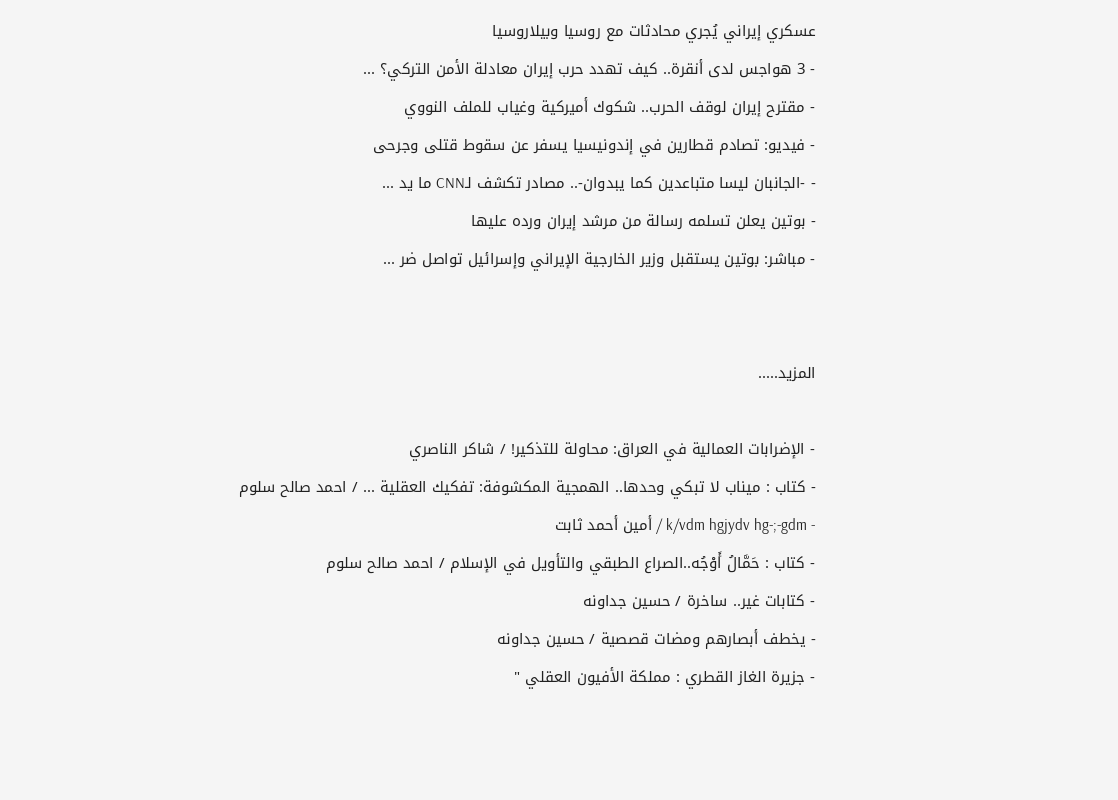عسكري إيراني يُجري محادثات مع روسيا وبيلاروسيا
- 3 هواجس لدى أنقرة.. كيف تهدد حرب إيران معادلة الأمن التركي؟ ...
- مقترح إيران لوقف الحرب.. شكوك أميركية وغياب للملف النووي
- فيديو: تصادم قطارين في إندونيسيا يسفر عن سقوط قتلى وجرحى
- -الجانبان ليسا متباعدين كما يبدوان-.. مصادر تكشف لـCNN ما يد ...
- بوتين يعلن تسلمه رسالة من مرشد إيران ورده عليها
- مباشر: بوتين يستقبل وزير الخارجية الإيراني وإسرائيل تواصل ضر ...


المزيد.....

- الإضرابات العمالية في العراق: محاولة للتذكير! / شاكر الناصري
- كتاب : ميناب لا تبكي وحدها.. الهمجية المكشوفة: تفكيك العقلية ... / احمد صالح سلوم
- k/vdm hgjydv hg-;-gdm / أمين أحمد ثابت
- كتاب : حَمَّالُ أَوْجُه..الصراع الطبقي والتأويل في الإسلام / احمد صالح سلوم
- كتابات غير.. ساخرة / حسين جداونه
- يخطف أبصارهم ومضات قصصية / حسين جداونه
- جزيرة الغاز القطري : مملكة الأفيون العقلي "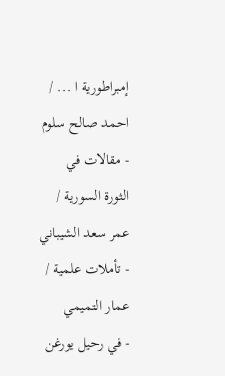إمبراطورية ا ... / احمد صالح سلوم
- مقالات في الثورة السورية / عمر سعد الشيباني
- تأملات علمية / عمار التميمي
- في رحيل يورغن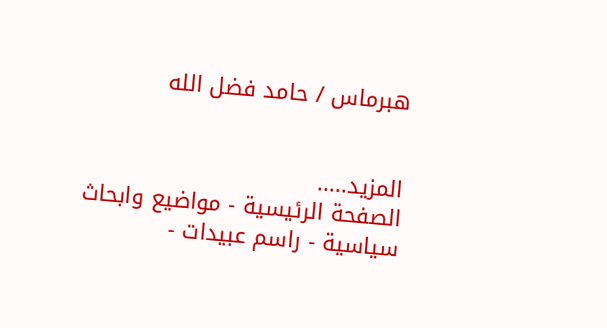هبرماس / حامد فضل الله


المزيد.....
الصفحة الرئيسية - مواضيع وابحاث سياسية - راسم عبيدات -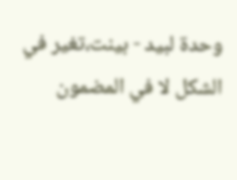وحدة لبيد - بينت،تغير في الشكل لا في المضمون